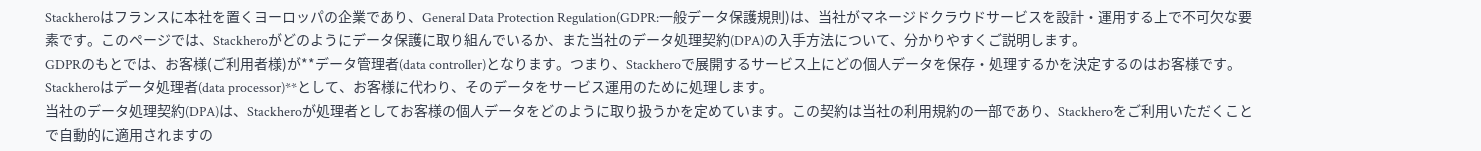Stackheroはフランスに本社を置くヨーロッパの企業であり、General Data Protection Regulation(GDPR:一般データ保護規則)は、当社がマネージドクラウドサービスを設計・運用する上で不可欠な要素です。このページでは、Stackheroがどのようにデータ保護に取り組んでいるか、また当社のデータ処理契約(DPA)の入手方法について、分かりやすくご説明します。
GDPRのもとでは、お客様(ご利用者様)が**データ管理者(data controller)となります。つまり、Stackheroで展開するサービス上にどの個人データを保存・処理するかを決定するのはお客様です。Stackheroはデータ処理者(data processor)**として、お客様に代わり、そのデータをサービス運用のために処理します。
当社のデータ処理契約(DPA)は、Stackheroが処理者としてお客様の個人データをどのように取り扱うかを定めています。この契約は当社の利用規約の一部であり、Stackheroをご利用いただくことで自動的に適用されますの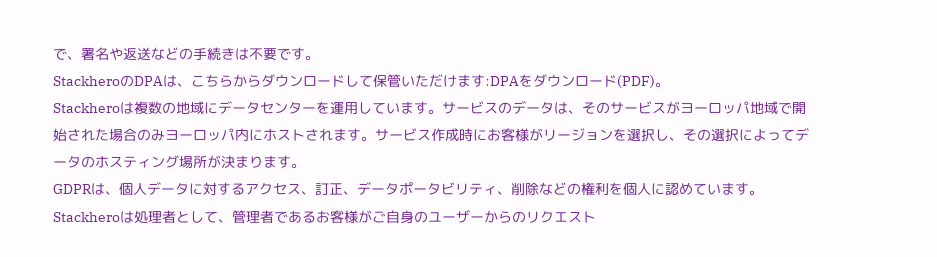で、署名や返送などの手続きは不要です。
StackheroのDPAは、こちらからダウンロードして保管いただけます:DPAをダウンロード(PDF)。
Stackheroは複数の地域にデータセンターを運用しています。サービスのデータは、そのサービスがヨーロッパ地域で開始された場合のみヨーロッパ内にホストされます。サービス作成時にお客様がリージョンを選択し、その選択によってデータのホスティング場所が決まります。
GDPRは、個人データに対するアクセス、訂正、データポータビリティ、削除などの権利を個人に認めています。Stackheroは処理者として、管理者であるお客様がご自身のユーザーからのリクエスト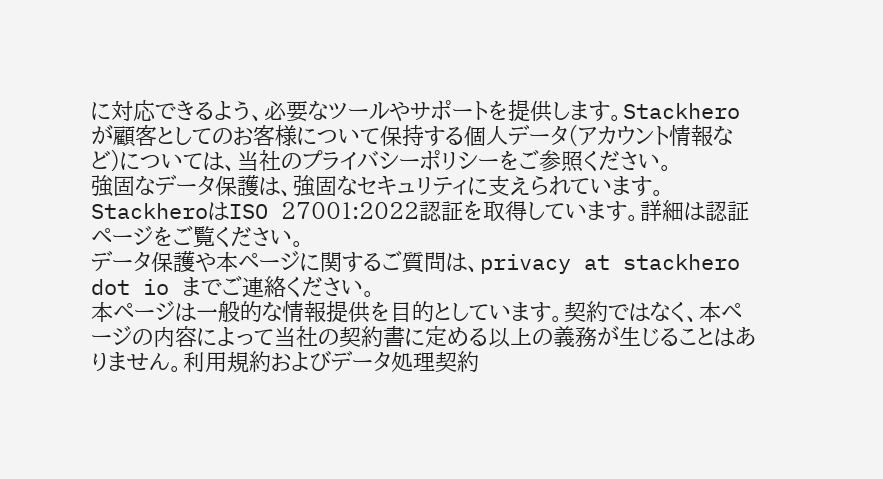に対応できるよう、必要なツールやサポートを提供します。Stackheroが顧客としてのお客様について保持する個人データ(アカウント情報など)については、当社のプライバシーポリシーをご参照ください。
強固なデータ保護は、強固なセキュリティに支えられています。StackheroはISO 27001:2022認証を取得しています。詳細は認証ページをご覧ください。
データ保護や本ページに関するご質問は、privacy at stackhero dot io までご連絡ください。
本ページは一般的な情報提供を目的としています。契約ではなく、本ページの内容によって当社の契約書に定める以上の義務が生じることはありません。利用規約およびデータ処理契約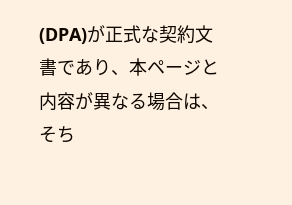(DPA)が正式な契約文書であり、本ページと内容が異なる場合は、そち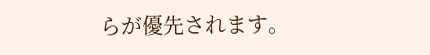らが優先されます。